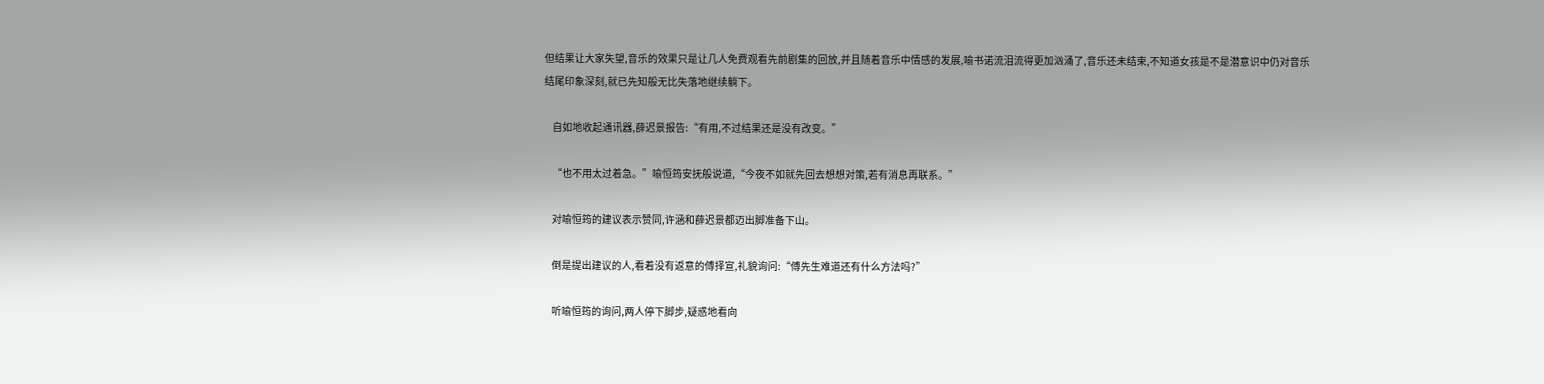但结果让大家失望,音乐的效果只是让几人免费观看先前剧集的回放,并且随着音乐中情感的发展,喻书诺流泪流得更加汹涌了,音乐还未结束,不知道女孩是不是潜意识中仍对音乐结尾印象深刻,就已先知般无比失落地继续躺下。

    自如地收起通讯器,薛迟景报告:“有用,不过结果还是没有改变。”

    “也不用太过着急。”喻恒筠安抚般说道,“今夜不如就先回去想想对策,若有消息再联系。”

    对喻恒筠的建议表示赞同,许涵和薛迟景都迈出脚准备下山。

    倒是提出建议的人,看着没有返意的傅择宣,礼貌询问:“傅先生难道还有什么方法吗?”

    听喻恒筠的询问,两人停下脚步,疑惑地看向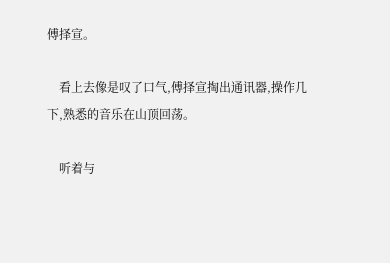傅择宣。

    看上去像是叹了口气,傅择宣掏出通讯器,操作几下,熟悉的音乐在山顶回荡。

    听着与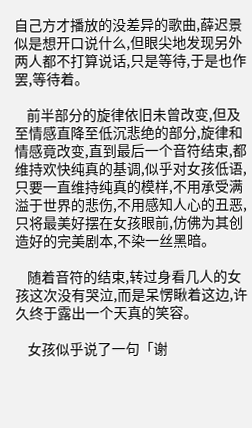自己方才播放的没差异的歌曲,薛迟景似是想开口说什么,但眼尖地发现另外两人都不打算说话,只是等待,于是也作罢,等待着。

    前半部分的旋律依旧未曾改变,但及至情感直降至低沉悲绝的部分,旋律和情感竟改变,直到最后一个音符结束,都维持欢快纯真的基调,似乎对女孩低语,只要一直维持纯真的模样,不用承受满溢于世界的悲伤,不用感知人心的丑恶,只将最美好摆在女孩眼前,仿佛为其创造好的完美剧本,不染一丝黑暗。

    随着音符的结束,转过身看几人的女孩这次没有哭泣,而是呆愣瞅着这边,许久终于露出一个天真的笑容。

    女孩似乎说了一句「谢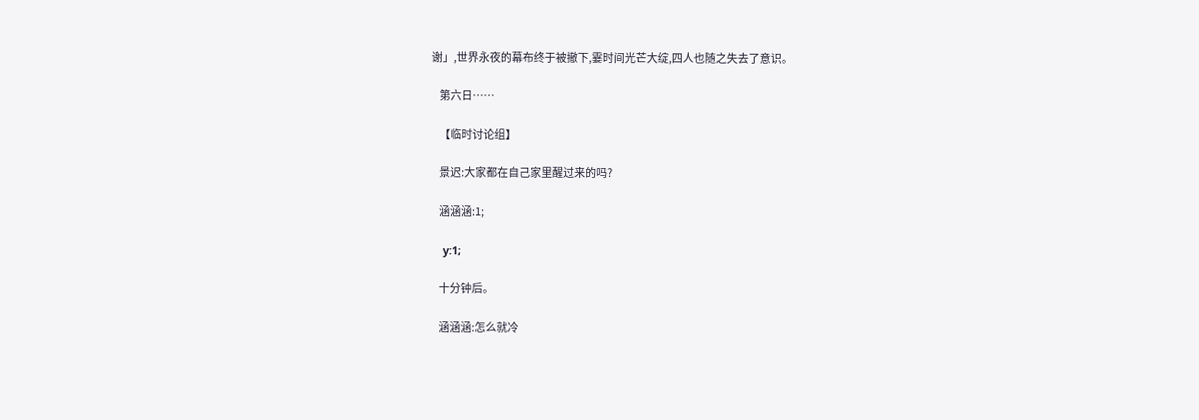谢」,世界永夜的幕布终于被撤下,霎时间光芒大绽,四人也随之失去了意识。

    第六日……

    【临时讨论组】

    景迟:大家都在自己家里醒过来的吗?

    涵涵涵:1;

    y:1;

    十分钟后。

    涵涵涵:怎么就冷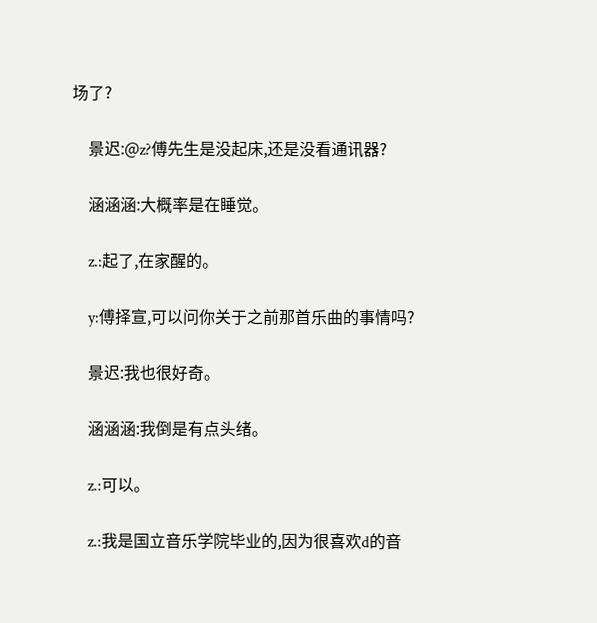场了?

    景迟:@z?傅先生是没起床,还是没看通讯器?

    涵涵涵:大概率是在睡觉。

    z.:起了,在家醒的。

    y:傅择宣,可以问你关于之前那首乐曲的事情吗?

    景迟:我也很好奇。

    涵涵涵:我倒是有点头绪。

    z.:可以。

    z.:我是国立音乐学院毕业的,因为很喜欢d的音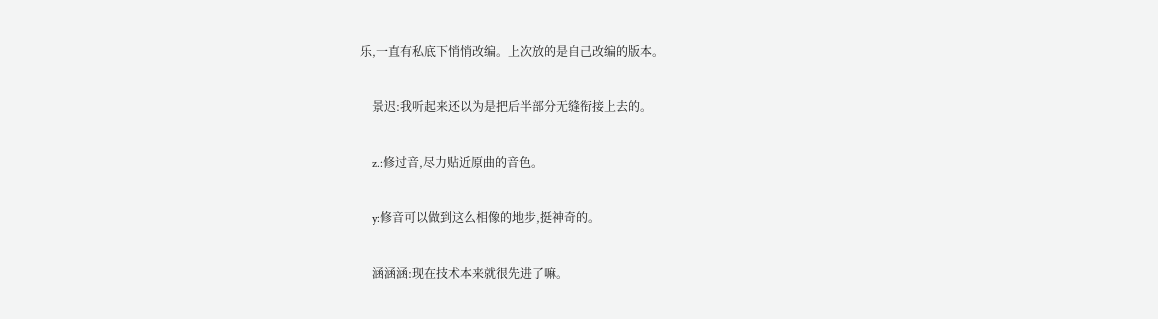乐,一直有私底下悄悄改编。上次放的是自己改编的版本。

    景迟:我听起来还以为是把后半部分无缝衔接上去的。

    z.:修过音,尽力贴近原曲的音色。

    y:修音可以做到这么相像的地步,挺神奇的。

    涵涵涵:现在技术本来就很先进了嘛。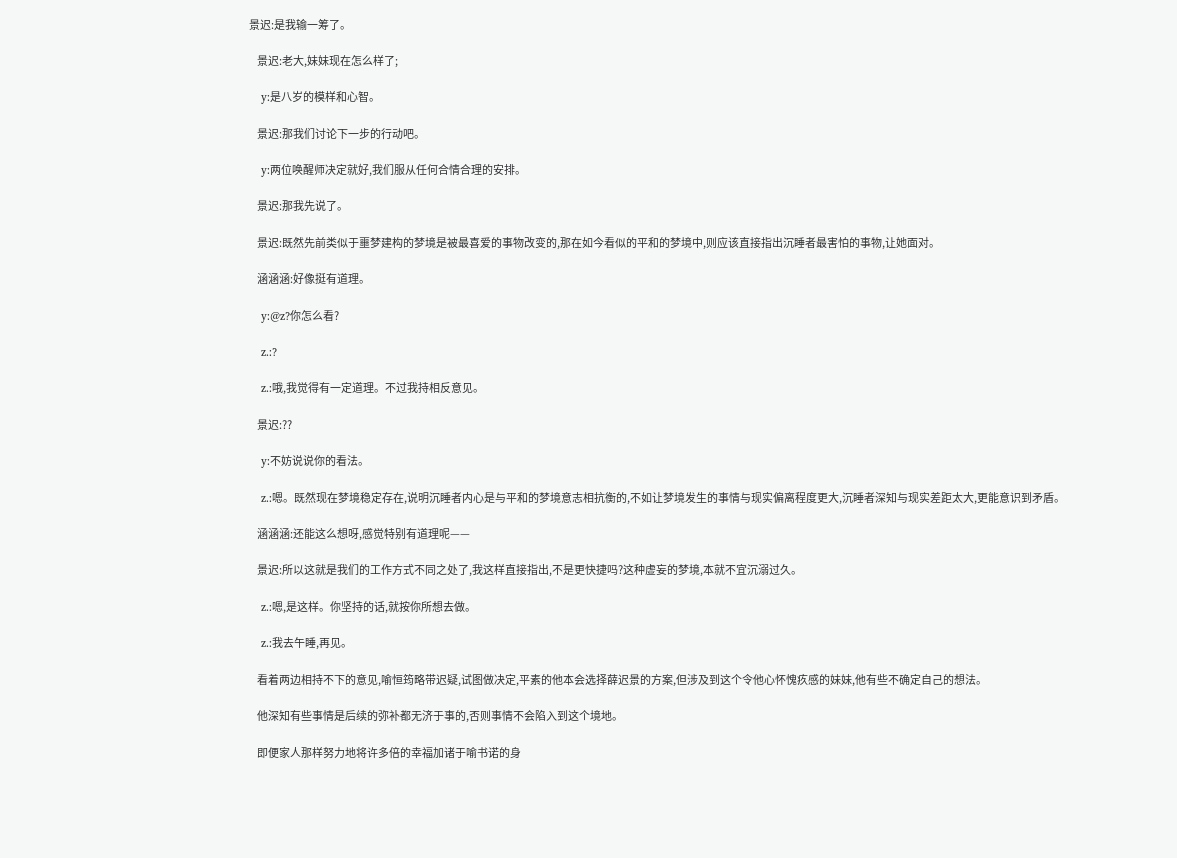景迟:是我输一筹了。

    景迟:老大,妹妹现在怎么样了;

    y:是八岁的模样和心智。

    景迟:那我们讨论下一步的行动吧。

    y:两位唤醒师决定就好,我们服从任何合情合理的安排。

    景迟:那我先说了。

    景迟:既然先前类似于噩梦建构的梦境是被最喜爱的事物改变的,那在如今看似的平和的梦境中,则应该直接指出沉睡者最害怕的事物,让她面对。

    涵涵涵:好像挺有道理。

    y:@z?你怎么看?

    z.:?

    z.:哦,我觉得有一定道理。不过我持相反意见。

    景迟:??

    y:不妨说说你的看法。

    z.:嗯。既然现在梦境稳定存在,说明沉睡者内心是与平和的梦境意志相抗衡的,不如让梦境发生的事情与现实偏离程度更大,沉睡者深知与现实差距太大,更能意识到矛盾。

    涵涵涵:还能这么想呀,感觉特别有道理呢——

    景迟:所以这就是我们的工作方式不同之处了,我这样直接指出,不是更快捷吗?这种虚妄的梦境,本就不宜沉溺过久。

    z.:嗯,是这样。你坚持的话,就按你所想去做。

    z.:我去午睡,再见。

    看着两边相持不下的意见,喻恒筠略带迟疑,试图做决定,平素的他本会选择薛迟景的方案,但涉及到这个令他心怀愧疚感的妹妹,他有些不确定自己的想法。

    他深知有些事情是后续的弥补都无济于事的,否则事情不会陷入到这个境地。

    即便家人那样努力地将许多倍的幸福加诸于喻书诺的身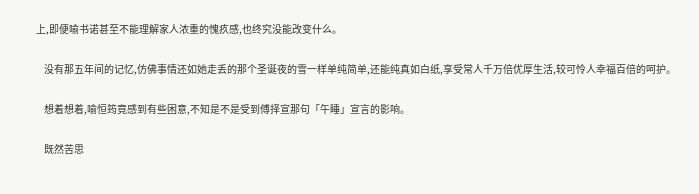上,即便喻书诺甚至不能理解家人浓重的愧疚感,也终究没能改变什么。

    没有那五年间的记忆,仿佛事情还如她走丢的那个圣诞夜的雪一样单纯简单,还能纯真如白纸,享受常人千万倍优厚生活,较可怜人幸福百倍的呵护。

    想着想着,喻恒筠竟感到有些困意,不知是不是受到傅择宣那句「午睡」宣言的影响。

    既然苦思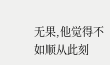无果,他觉得不如顺从此刻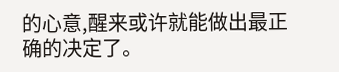的心意,醒来或许就能做出最正确的决定了。